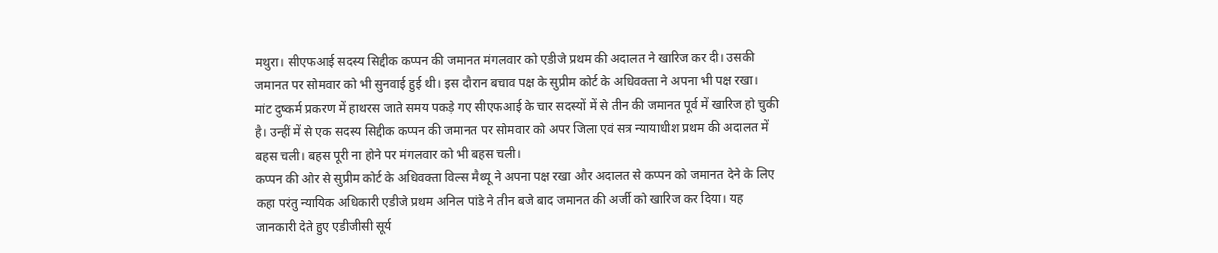मथुरा। सीएफआई सदस्य सिद्दीक कप्पन की जमानत मंगलवार को एडीजे प्रथम की अदालत ने खारिज कर दी। उसकी जमानत पर सोमवार को भी सुनवाई हुई थी। इस दौरान बचाव पक्ष के सुप्रीम कोर्ट के अधिवक्ता ने अपना भी पक्ष रखा।
मांट दुष्कर्म प्रकरण में हाथरस जाते समय पकड़े गए सीएफआई के चार सदस्यों में से तीन की जमानत पूर्व में खारिज हो चुकी है। उन्हीं में से एक सदस्य सिद्दीक कप्पन की जमानत पर सोमवार को अपर जिला एवं सत्र न्यायाधीश प्रथम की अदालत में बहस चली। बहस पूरी ना होने पर मंगलवार को भी बहस चली।
कप्पन की ओर से सुप्रीम कोर्ट के अधिवक्ता विल्स मैथ्यू ने अपना पक्ष रखा और अदालत से कप्पन को जमानत देने के लिए कहा परंतु न्यायिक अधिकारी एडीजे प्रथम अनिल पांडे ने तीन बजे बाद जमानत की अर्जी को खारिज कर दिया। यह जानकारी देते हुए एडीजीसी सूर्य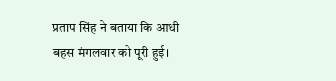प्रताप सिंह ने बताया कि आधी बहस मंगलवार को पूरी हुई।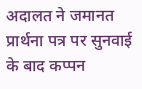अदालत ने जमानत प्रार्थना पत्र पर सुनवाई के बाद कप्पन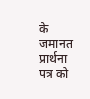के जमानत प्रार्थना पत्र को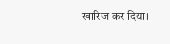खारिज कर दिया।